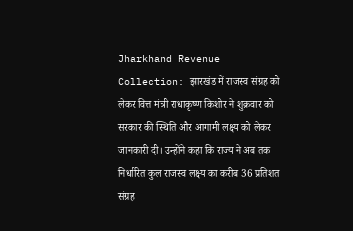Jharkhand Revenue Collection: झारखंड में राजस्व संग्रह को लेकर वित्त मंत्री राधाकृष्ण किशोर ने शुक्रवार को सरकार की स्थिति और आगामी लक्ष्य को लेकर जानकारी दी। उन्होंने कहा कि राज्य ने अब तक निर्धारित कुल राजस्व लक्ष्य का करीब 36 प्रतिशत संग्रह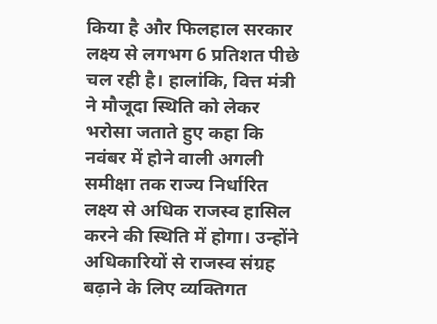किया है और फिलहाल सरकार लक्ष्य से लगभग 6 प्रतिशत पीछे चल रही है। हालांकि, वित्त मंत्री ने मौजूदा स्थिति को लेकर भरोसा जताते हुए कहा कि नवंबर में होने वाली अगली समीक्षा तक राज्य निर्धारित लक्ष्य से अधिक राजस्व हासिल करने की स्थिति में होगा। उन्होंने अधिकारियों से राजस्व संग्रह बढ़ाने के लिए व्यक्तिगत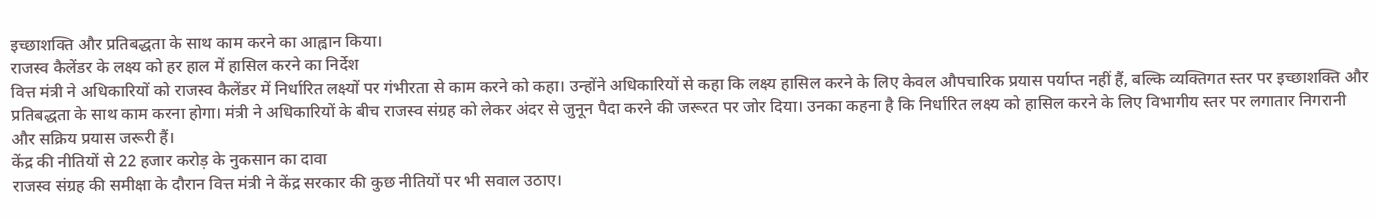इच्छाशक्ति और प्रतिबद्धता के साथ काम करने का आह्वान किया।
राजस्व कैलेंडर के लक्ष्य को हर हाल में हासिल करने का निर्देश
वित्त मंत्री ने अधिकारियों को राजस्व कैलेंडर में निर्धारित लक्ष्यों पर गंभीरता से काम करने को कहा। उन्होंने अधिकारियों से कहा कि लक्ष्य हासिल करने के लिए केवल औपचारिक प्रयास पर्याप्त नहीं हैं, बल्कि व्यक्तिगत स्तर पर इच्छाशक्ति और प्रतिबद्धता के साथ काम करना होगा। मंत्री ने अधिकारियों के बीच राजस्व संग्रह को लेकर अंदर से जुनून पैदा करने की जरूरत पर जोर दिया। उनका कहना है कि निर्धारित लक्ष्य को हासिल करने के लिए विभागीय स्तर पर लगातार निगरानी और सक्रिय प्रयास जरूरी हैं।
केंद्र की नीतियों से 22 हजार करोड़ के नुकसान का दावा
राजस्व संग्रह की समीक्षा के दौरान वित्त मंत्री ने केंद्र सरकार की कुछ नीतियों पर भी सवाल उठाए।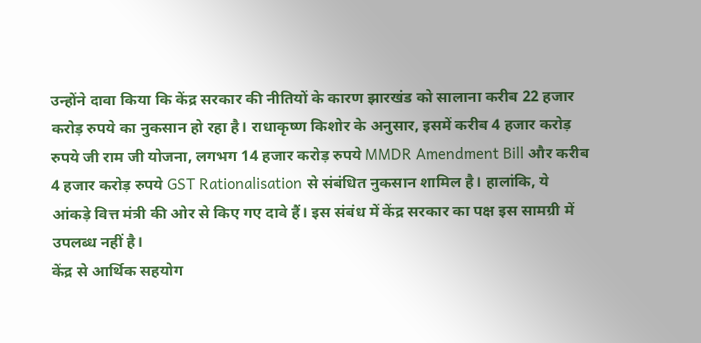उन्होंने दावा किया कि केंद्र सरकार की नीतियों के कारण झारखंड को सालाना करीब 22 हजार करोड़ रुपये का नुकसान हो रहा है। राधाकृष्ण किशोर के अनुसार, इसमें करीब 4 हजार करोड़ रुपये जी राम जी योजना, लगभग 14 हजार करोड़ रुपये MMDR Amendment Bill और करीब 4 हजार करोड़ रुपये GST Rationalisation से संबंधित नुकसान शामिल है। हालांकि, ये आंकड़े वित्त मंत्री की ओर से किए गए दावे हैं। इस संबंध में केंद्र सरकार का पक्ष इस सामग्री में उपलब्ध नहीं है।
केंद्र से आर्थिक सहयोग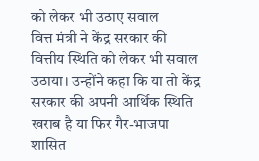को लेकर भी उठाए सवाल
वित्त मंत्री ने केंद्र सरकार की वित्तीय स्थिति को लेकर भी सवाल उठाया। उन्होंने कहा कि या तो केंद्र सरकार की अपनी आर्थिक स्थिति खराब है या फिर गैर-भाजपा शासित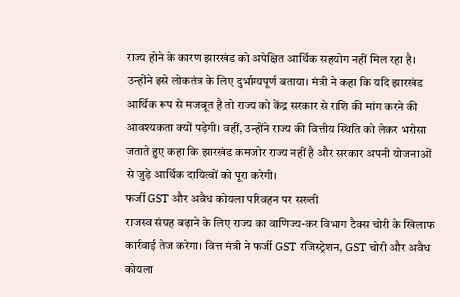राज्य होने के कारण झारखंड को अपेक्षित आर्थिक सहयोग नहीं मिल रहा है। उन्होंने इसे लोकतंत्र के लिए दुर्भाग्यपूर्ण बताया। मंत्री ने कहा कि यदि झारखंड आर्थिक रूप से मजबूत है तो राज्य को केंद्र सरकार से राशि की मांग करने की आवश्यकता क्यों पड़ेगी। वहीं, उन्होंने राज्य की वित्तीय स्थिति को लेकर भरोसा जताते हुए कहा कि झारखंड कमजोर राज्य नहीं है और सरकार अपनी योजनाओं से जुड़े आर्थिक दायित्वों को पूरा करेगी।
फर्जी GST और अवैध कोयला परिवहन पर सख्ती
राजस्व संग्रह बढ़ाने के लिए राज्य का वाणिज्य-कर विभाग टैक्स चोरी के खिलाफ कार्रवाई तेज करेगा। वित्त मंत्री ने फर्जी GST रजिस्ट्रेशन, GST चोरी और अवैध कोयला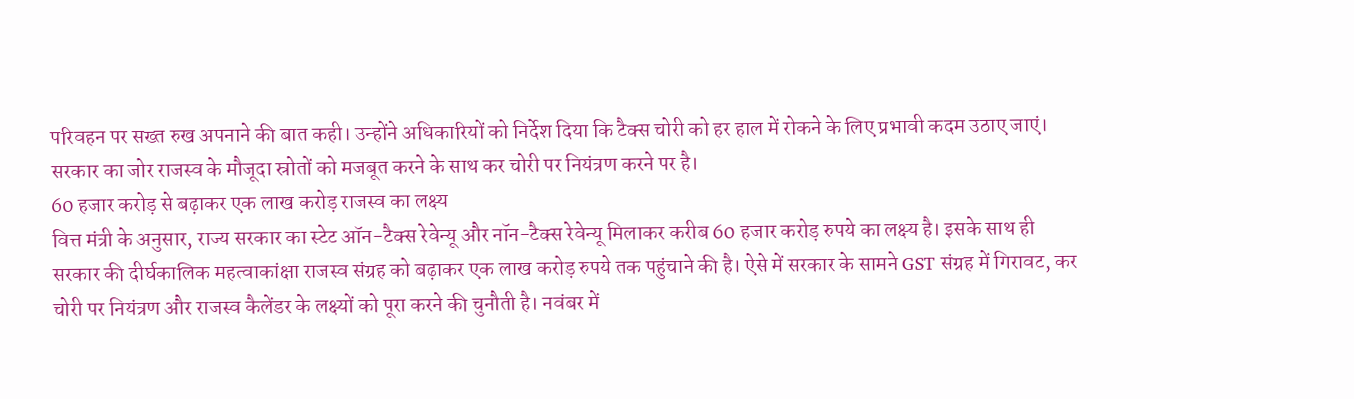परिवहन पर सख्त रुख अपनाने की बात कही। उन्होंने अधिकारियों को निर्देश दिया कि टैक्स चोरी को हर हाल में रोकने के लिए प्रभावी कदम उठाए जाएं। सरकार का जोर राजस्व के मौजूदा स्रोतों को मजबूत करने के साथ कर चोरी पर नियंत्रण करने पर है।
60 हजार करोड़ से बढ़ाकर एक लाख करोड़ राजस्व का लक्ष्य
वित्त मंत्री के अनुसार, राज्य सरकार का स्टेट ऑन-टैक्स रेवेन्यू और नॉन-टैक्स रेवेन्यू मिलाकर करीब 60 हजार करोड़ रुपये का लक्ष्य है। इसके साथ ही सरकार की दीर्घकालिक महत्वाकांक्षा राजस्व संग्रह को बढ़ाकर एक लाख करोड़ रुपये तक पहुंचाने की है। ऐसे में सरकार के सामने GST संग्रह में गिरावट, कर चोरी पर नियंत्रण और राजस्व कैलेंडर के लक्ष्यों को पूरा करने की चुनौती है। नवंबर में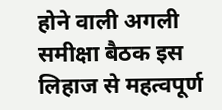होने वाली अगली समीक्षा बैठक इस लिहाज से महत्वपूर्ण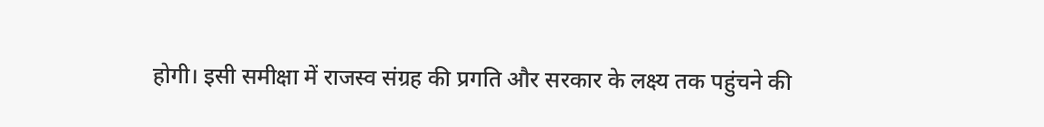होगी। इसी समीक्षा में राजस्व संग्रह की प्रगति और सरकार के लक्ष्य तक पहुंचने की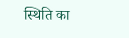स्थिति का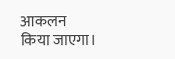आकलन किया जाएगा।